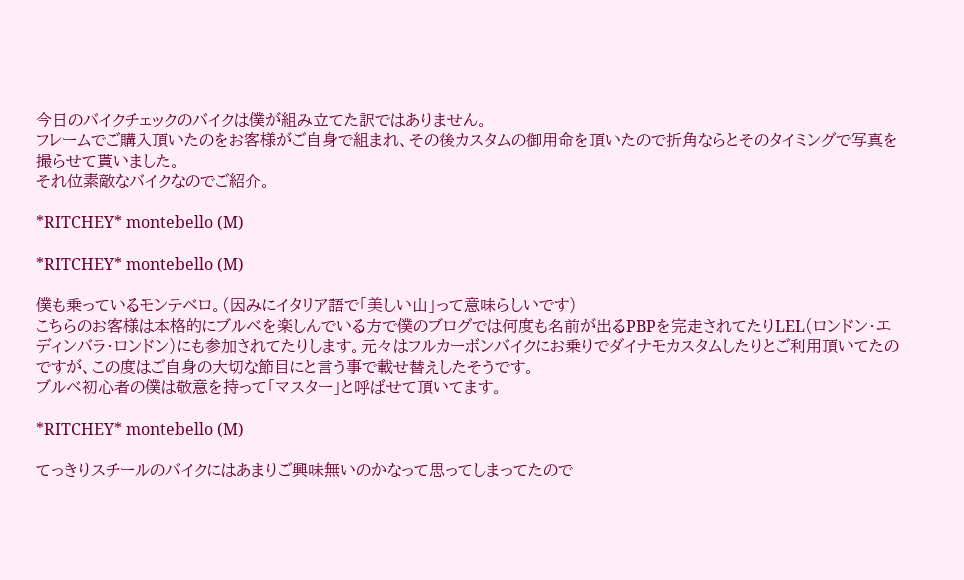今日のバイクチェックのバイクは僕が組み立てた訳ではありません。
フレームでご購入頂いたのをお客様がご自身で組まれ、その後カスタムの御用命を頂いたので折角ならとそのタイミングで写真を撮らせて貰いました。
それ位素敵なバイクなのでご紹介。

*RITCHEY* montebello (M)

*RITCHEY* montebello (M)

僕も乗っているモンテベロ。(因みにイタリア語で「美しい山」って意味らしいです)
こちらのお客様は本格的にブルベを楽しんでいる方で僕のブログでは何度も名前が出るPBPを完走されてたりLEL(ロンドン・エディンバラ・ロンドン)にも参加されてたりします。元々はフルカーボンバイクにお乗りでダイナモカスタムしたりとご利用頂いてたのですが、この度はご自身の大切な節目にと言う事で載せ替えしたそうです。
ブルベ初心者の僕は敬意を持って「マスター」と呼ばせて頂いてます。

*RITCHEY* montebello (M)

てっきりスチールのバイクにはあまりご興味無いのかなって思ってしまってたので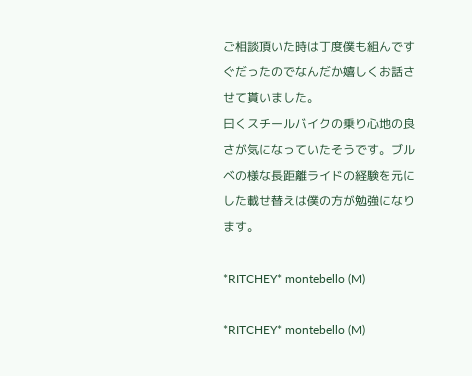ご相談頂いた時は丁度僕も組んですぐだったのでなんだか嬉しくお話させて貰いました。
曰くスチールバイクの乗り心地の良さが気になっていたそうです。ブルベの様な長距離ライドの経験を元にした載せ替えは僕の方が勉強になります。

*RITCHEY* montebello (M)

*RITCHEY* montebello (M)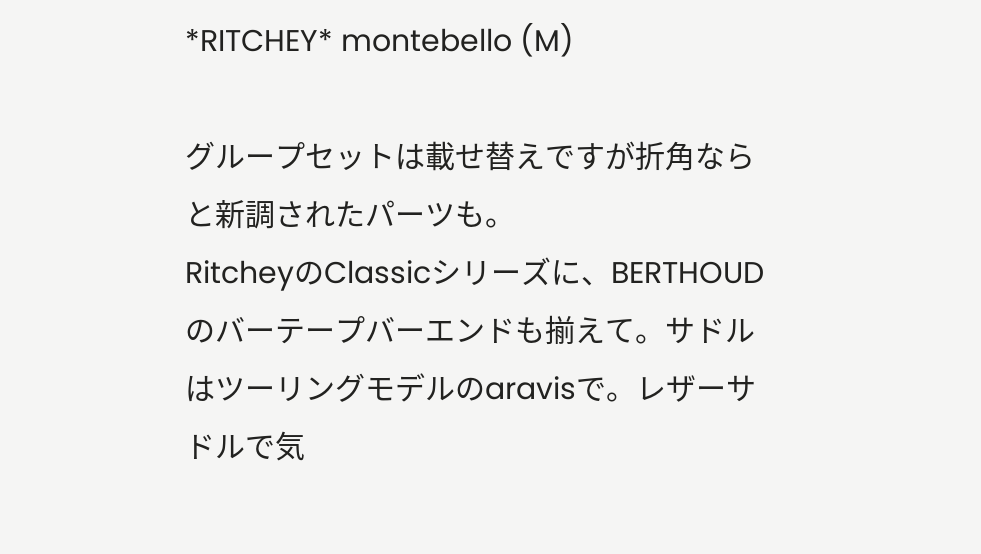*RITCHEY* montebello (M)

グループセットは載せ替えですが折角ならと新調されたパーツも。
RitcheyのClassicシリーズに、BERTHOUDのバーテープバーエンドも揃えて。サドルはツーリングモデルのaravisで。レザーサドルで気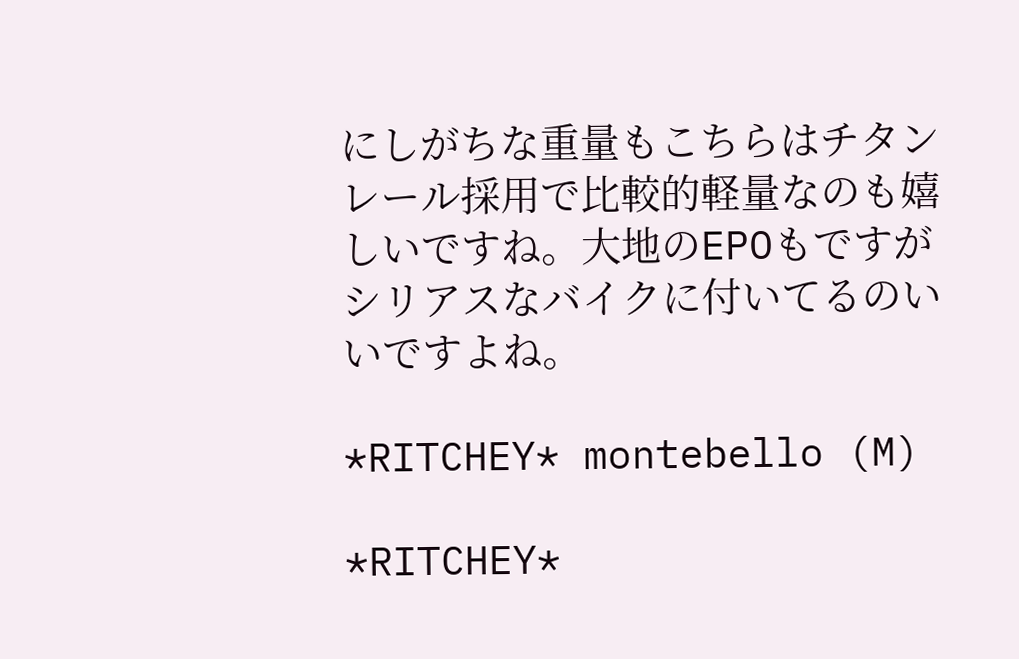にしがちな重量もこちらはチタンレール採用で比較的軽量なのも嬉しいですね。大地のEPOもですがシリアスなバイクに付いてるのいいですよね。

*RITCHEY* montebello (M)

*RITCHEY*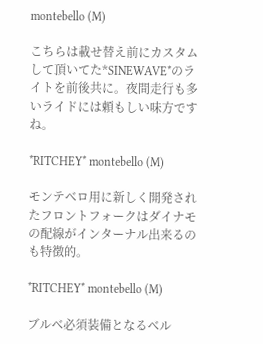montebello (M)

こちらは載せ替え前にカスタムして頂いてた*SINEWAVE*のライトを前後共に。夜間走行も多いライドには頼もしい味方ですね。

*RITCHEY* montebello (M)

モンテベロ用に新しく開発されたフロントフォークはダイナモの配線がインターナル出来るのも特徴的。

*RITCHEY* montebello (M)

ブルベ必須装備となるベル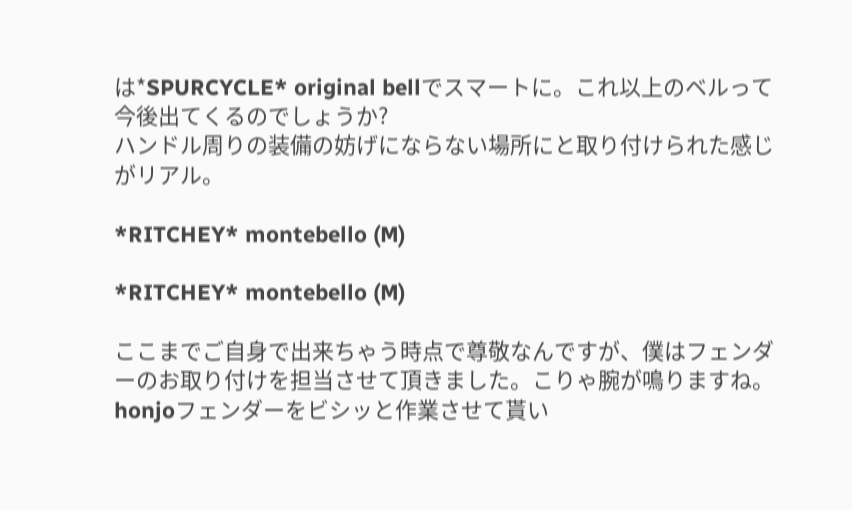は*SPURCYCLE* original bellでスマートに。これ以上のベルって今後出てくるのでしょうか?
ハンドル周りの装備の妨げにならない場所にと取り付けられた感じがリアル。

*RITCHEY* montebello (M)

*RITCHEY* montebello (M)

ここまでご自身で出来ちゃう時点で尊敬なんですが、僕はフェンダーのお取り付けを担当させて頂きました。こりゃ腕が鳴りますね。
honjoフェンダーをビシッと作業させて貰い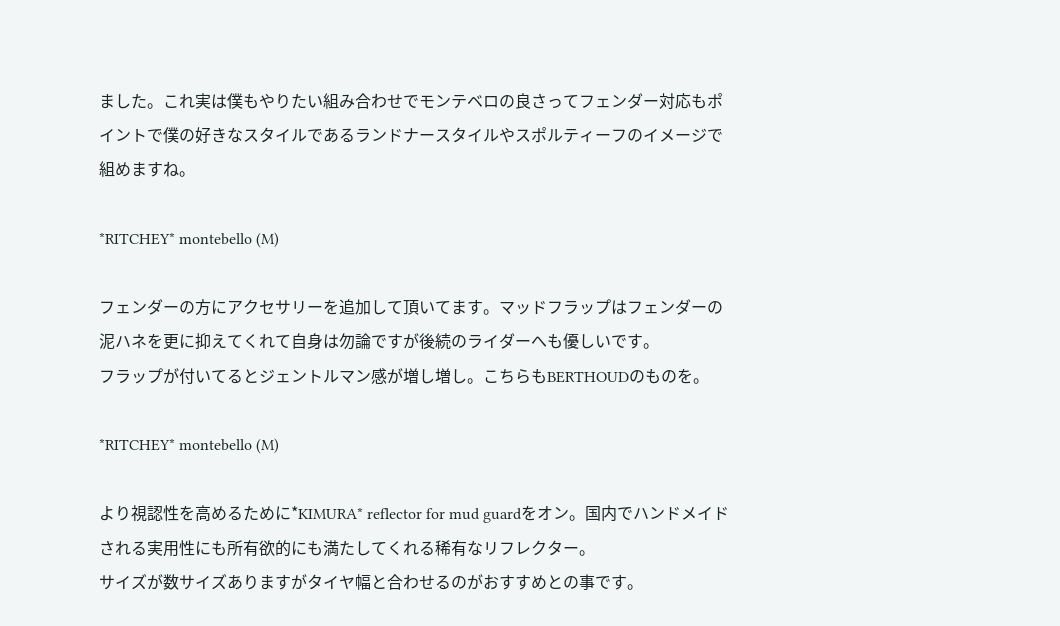ました。これ実は僕もやりたい組み合わせでモンテベロの良さってフェンダー対応もポイントで僕の好きなスタイルであるランドナースタイルやスポルティーフのイメージで組めますね。

*RITCHEY* montebello (M)

フェンダーの方にアクセサリーを追加して頂いてます。マッドフラップはフェンダーの泥ハネを更に抑えてくれて自身は勿論ですが後続のライダーへも優しいです。
フラップが付いてるとジェントルマン感が増し増し。こちらもBERTHOUDのものを。

*RITCHEY* montebello (M)

より視認性を高めるために*KIMURA* reflector for mud guardをオン。国内でハンドメイドされる実用性にも所有欲的にも満たしてくれる稀有なリフレクター。
サイズが数サイズありますがタイヤ幅と合わせるのがおすすめとの事です。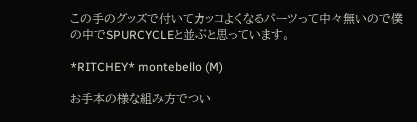この手のグッズで付いてカッコよくなるパーツって中々無いので僕の中でSPURCYCLEと並ぶと思っています。

*RITCHEY* montebello (M)

お手本の様な組み方でつい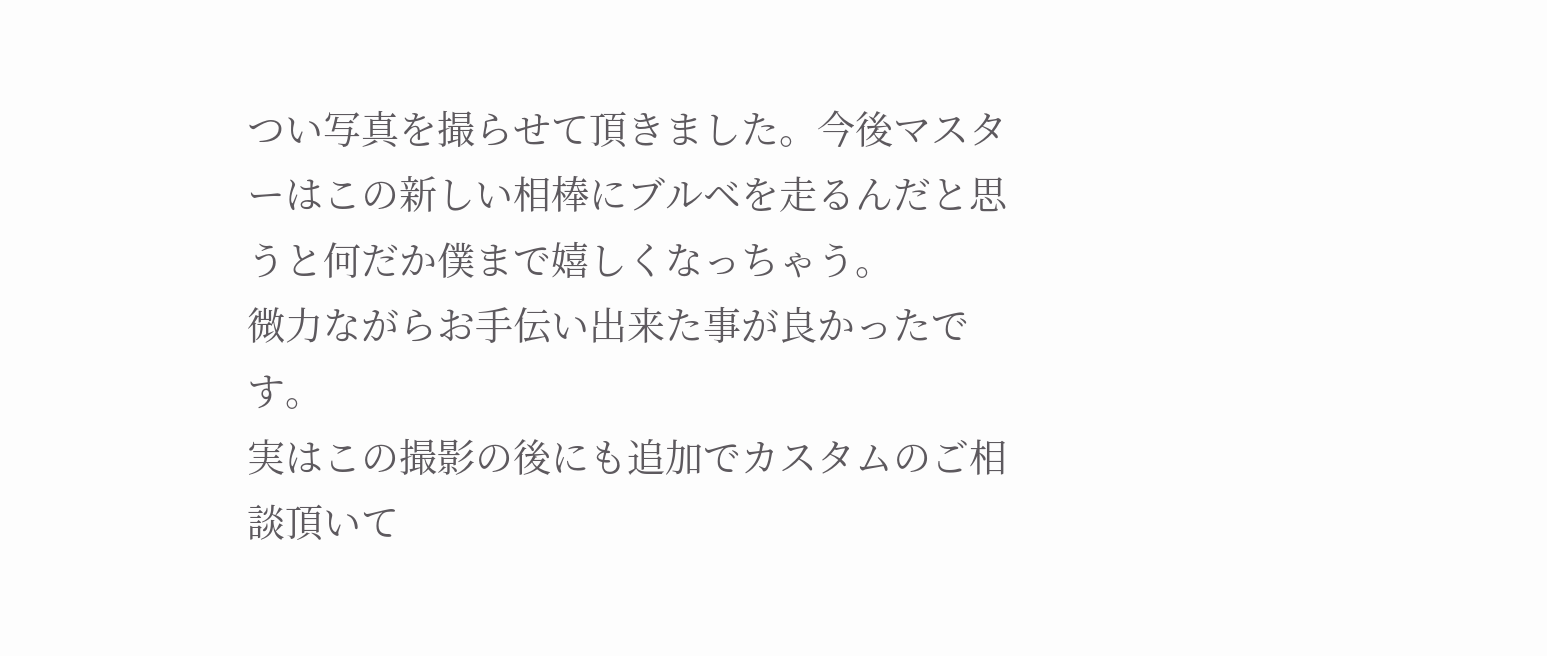つい写真を撮らせて頂きました。今後マスターはこの新しい相棒にブルベを走るんだと思うと何だか僕まで嬉しくなっちゃう。
微力ながらお手伝い出来た事が良かったです。
実はこの撮影の後にも追加でカスタムのご相談頂いて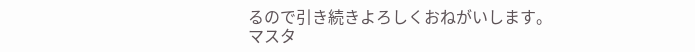るので引き続きよろしくおねがいします。
マスタ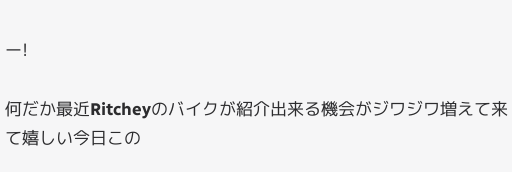ー!

何だか最近Ritcheyのバイクが紹介出来る機会がジワジワ増えて来て嬉しい今日この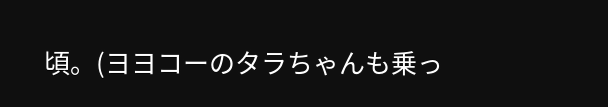頃。(ヨヨコーのタラちゃんも乗っ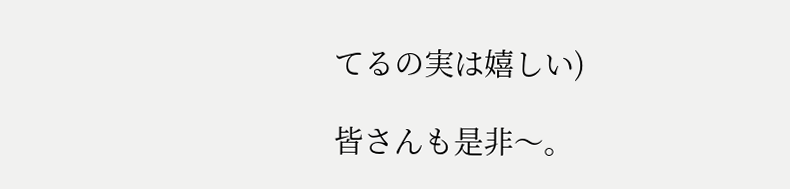てるの実は嬉しい)

皆さんも是非〜。